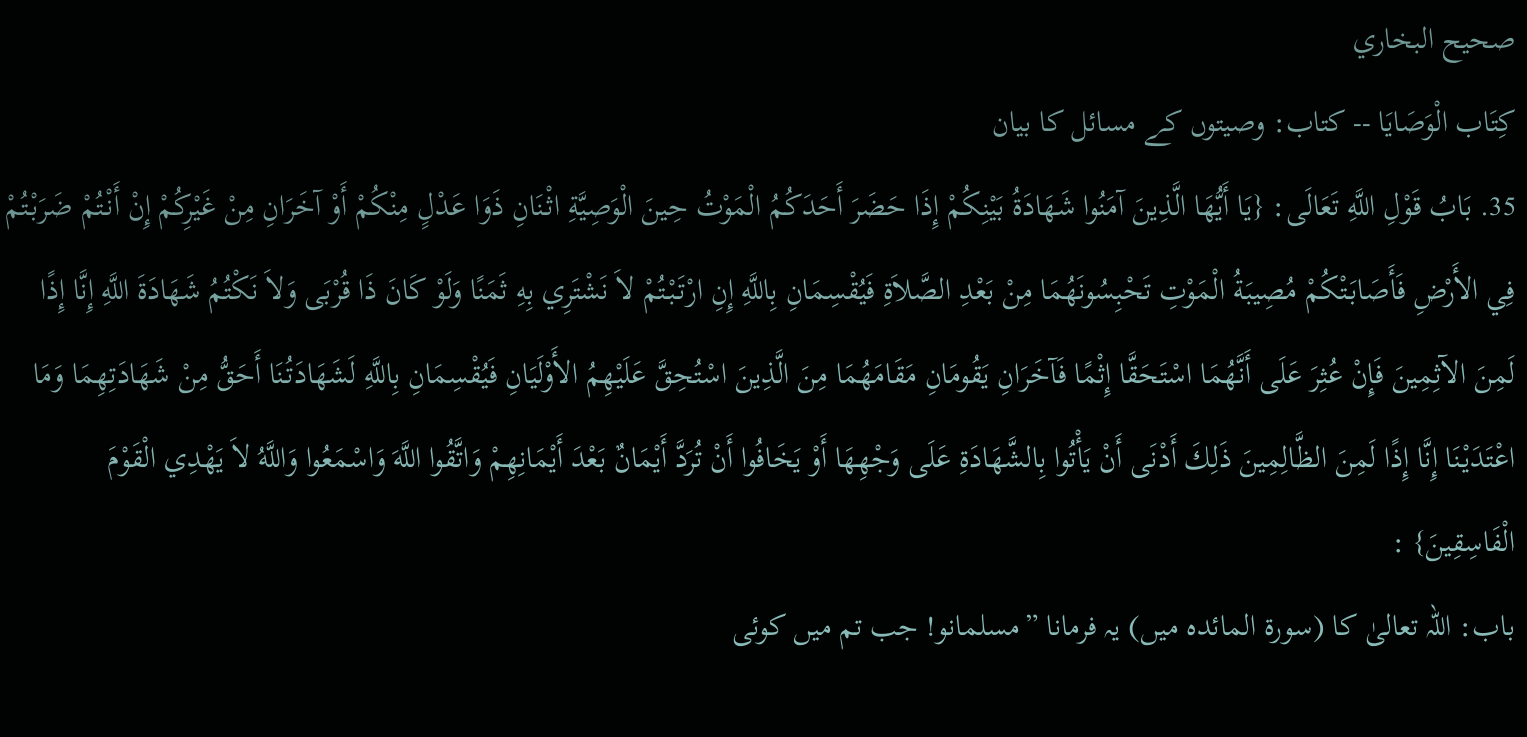صحيح البخاري
كِتَاب الْوَصَايَا -- کتاب: وصیتوں کے مسائل کا بیان
35. بَابُ قَوْلِ اللَّهِ تَعَالَى: {يَا أَيُّهَا الَّذِينَ آمَنُوا شَهَادَةُ بَيْنِكُمْ إِذَا حَضَرَ أَحَدَكُمُ الْمَوْتُ حِينَ الْوَصِيَّةِ اثْنَانِ ذَوَا عَدْلٍ مِنْكُمْ أَوْ آخَرَانِ مِنْ غَيْرِكُمْ إِنْ أَنْتُمْ ضَرَبْتُمْ فِي الأَرْضِ فَأَصَابَتْكُمْ مُصِيبَةُ الْمَوْتِ تَحْبِسُونَهُمَا مِنْ بَعْدِ الصَّلاَةِ فَيُقْسِمَانِ بِاللَّهِ إِنِ ارْتَبْتُمْ لاَ نَشْتَرِي بِهِ ثَمَنًا وَلَوْ كَانَ ذَا قُرْبَى وَلاَ نَكْتُمُ شَهَادَةَ اللَّهِ إِنَّا إِذًا لَمِنَ الآثِمِينَ فَإِنْ عُثِرَ عَلَى أَنَّهُمَا اسْتَحَقَّا إِثْمًا فَآخَرَانِ يَقُومَانِ مَقَامَهُمَا مِنَ الَّذِينَ اسْتُحِقَّ عَلَيْهِمُ الأَوْلَيَانِ فَيُقْسِمَانِ بِاللَّهِ لَشَهَادَتُنَا أَحَقُّ مِنْ شَهَادَتِهِمَا وَمَا اعْتَدَيْنَا إِنَّا إِذًا لَمِنَ الظَّالِمِينَ ذَلِكَ أَدْنَى أَنْ يَأْتُوا بِالشَّهَادَةِ عَلَى وَجْهِهَا أَوْ يَخَافُوا أَنْ تُرَدَّ أَيْمَانٌ بَعْدَ أَيْمَانِهِمْ وَاتَّقُوا اللَّهَ وَاسْمَعُوا وَاللَّهُ لاَ يَهْدِي الْقَوْمَ الْفَاسِقِينَ} :
باب: اللہ تعالیٰ کا (سورۃ المائدہ میں) یہ فرمانا ”مسلمانو! جب تم میں کوئی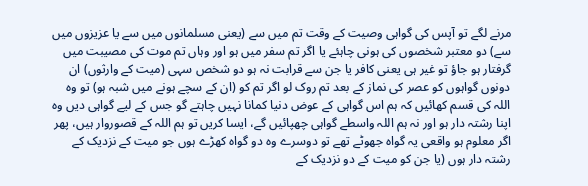مرنے لگے تو آپس کی گواہی وصیت کے وقت تم میں سے (یعنی مسلمانوں میں سے یا عزیزوں میں سے) دو معتبر شخصوں کی ہونی چاہئے یا اگر تم سفر میں ہو اور وہاں تم موت کی مصیبت میں گرفتار ہو جاؤ تو غیر ہی یعنی کافر یا جن سے قرابت نہ ہو دو شخص سہی (میت کے وارثوں) ان دونوں گواہوں کو عصر کی نماز کے بعد تم روک لو اگر تم کو (ان کے سچے ہونے میں شبہ ہو) تو وہ اللہ کی قسم کھائیں کہ ہم اس گواہی کے عوض دنیا کمانا نہیں چاہتے گو جس کے لیے گواہی دیں وہ اپنا رشتہ دار ہو اور نہ ہم اللہ واسطے گواہی چھپائیں گے، ایسا کریں تو ہم اللہ کے قصوروار ہیں، پھر اگر معلوم ہو واقعی یہ گواہ جھوٹے تھے تو دوسرے وہ دو گواہ کھڑے ہوں جو میت کے نزدیک کے رشتہ دار ہوں (یا جن کو میت کے دو نزدیک کے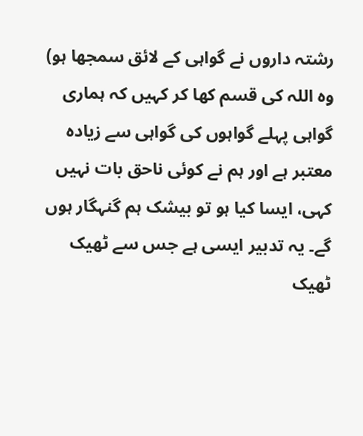رشتہ داروں نے گواہی کے لائق سمجھا ہو) وہ اللہ کی قسم کھا کر کہیں کہ ہماری گواہی پہلے گواہوں کی گواہی سے زیادہ معتبر ہے اور ہم نے کوئی ناحق بات نہیں کہی، ایسا کیا ہو تو بیشک ہم گنہگار ہوں گے۔ یہ تدبیر ایسی ہے جس سے ٹھیک ٹھیک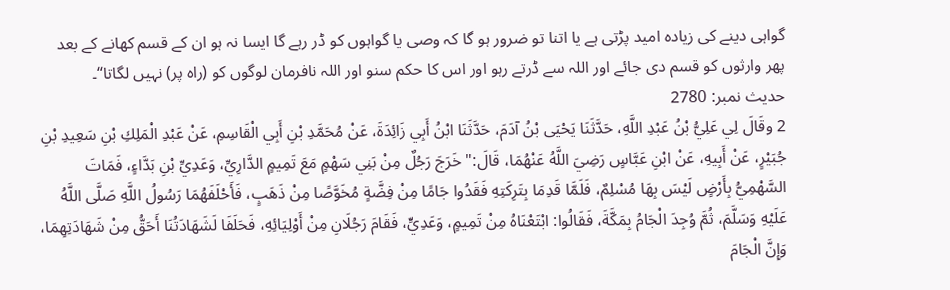گواہی دینے کی زیادہ امید پڑتی ہے یا اتنا تو ضرور ہو گا کہ وصی یا گواہوں کو ڈر رہے گا ایسا نہ ہو ان کے قسم کھانے کے بعد پھر وارثوں کو قسم دی جائے اور اللہ سے ڈرتے رہو اور اس کا حکم سنو اور اللہ نافرمان لوگوں کو (راہ پر) نہیں لگاتا“۔
حدیث نمبر: 2780
2 وقَالَ لِي عَلِيُّ بْنُ عَبْدِ اللَّهِ، حَدَّثَنَا يَحْيَى بْنُ آدَمَ، حَدَّثَنَا ابْنُ أَبِي زَائِدَةَ، عَنْ مُحَمَّدِ بْنِ أَبِي الْقَاسِمِ، عَنْ عَبْدِ الْمَلِكِ بْنِ سَعِيدِ بْنِ جُبَيْرٍ، عَنْ أَبِيهِ، عَنْ ابْنِ عَبَّاسٍ رَضِيَ اللَّهُ عَنْهُمَا، قَالَ:" خَرَجَ رَجُلٌ مِنْ بَنِي سَهْمٍ مَعَ تَمِيمٍ الدَّارِيِّ، وَعَدِيِّ بْنِ بَدَّاءٍ، فَمَاتَ السَّهْمِيُّ بِأَرْضٍ لَيْسَ بِهَا مُسْلِمٌ، فَلَمَّا قَدِمَا بِتَرِكَتِهِ فَقَدُوا جَامًا مِنْ فِضَّةٍ مُخَوَّصًا مِنْ ذَهَبٍ، فَأَحْلَفَهُمَا رَسُولُ اللَّهِ صَلَّى اللَّهُ عَلَيْهِ وَسَلَّمَ، ثُمَّ وُجِدَ الْجَامُ بِمَكَّةَ، فَقَالُوا: ابْتَعْنَاهُ مِنْ تَمِيمٍ، وَعَدِيٍّ، فَقَامَ رَجُلَانِ مِنْ أَوْلِيَائِهِ، فَحَلَفَا لَشَهَادَتُنَا أَحَقُّ مِنْ شَهَادَتِهِمَا، وَإِنَّ الْجَامَ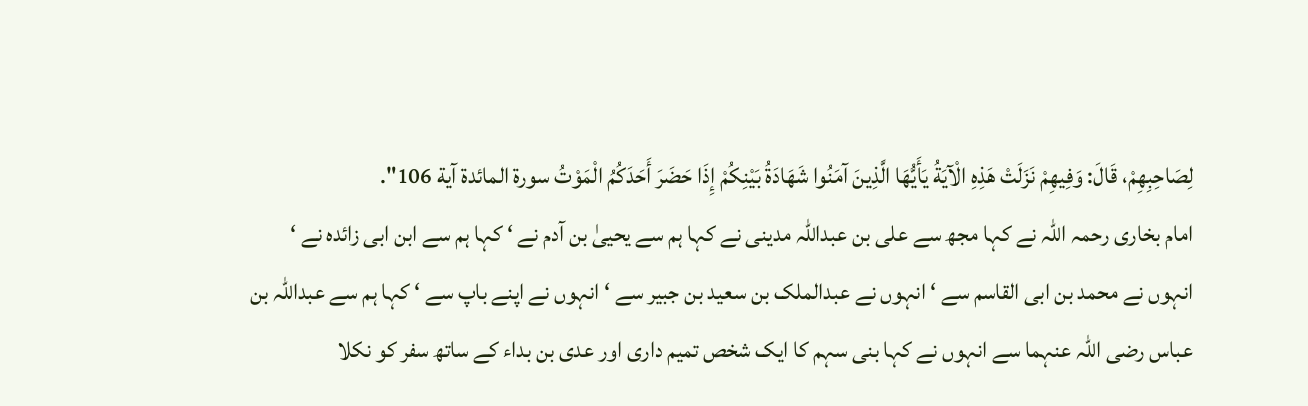لِصَاحِبِهِمْ، قَالَ: وَفِيهِمْ نَزَلَتْ هَذِهِ الْآيَةُ يَأَيُّهَا الَّذِينَ آمَنُوا شَهَادَةُ بَيْنِكُمْ إِذَا حَضَرَ أَحَدَكُمُ الْمَوْتُ سورة المائدة آية 106".
امام بخاری رحمہ اللہ نے کہا مجھ سے علی بن عبداللہ مدینی نے کہا ہم سے یحییٰ بن آدم نے ‘ کہا ہم سے ابن ابی زائدہ نے ‘ انہوں نے محمد بن ابی القاسم سے ‘ انہوں نے عبدالملک بن سعید بن جبیر سے ‘ انہوں نے اپنے باپ سے ‘ کہا ہم سے عبداللہ بن عباس رضی اللہ عنہما سے انہوں نے کہا بنی سہم کا ایک شخص تمیم داری اور عدی بن بداء کے ساتھ سفر کو نکلا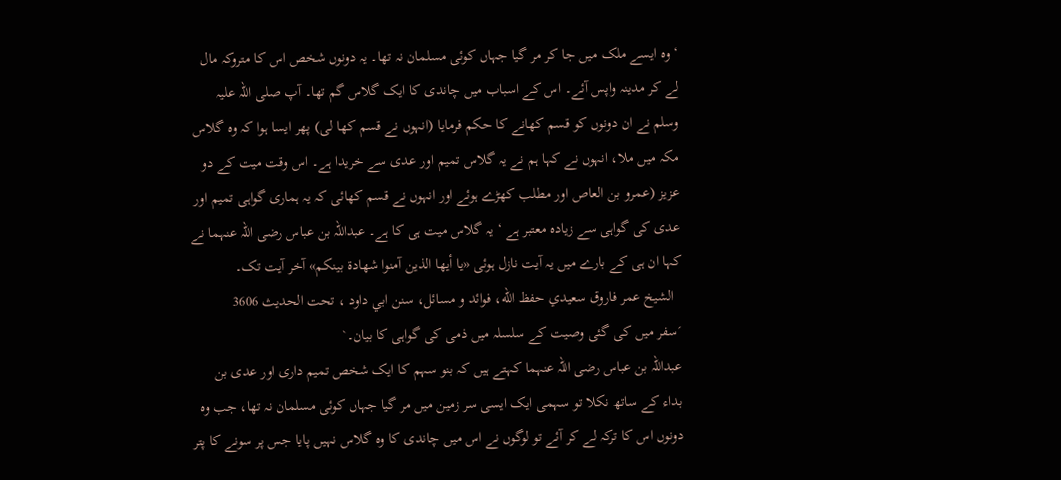‘ وہ ایسے ملک میں جا کر مر گیا جہاں کوئی مسلمان نہ تھا۔ یہ دونوں شخص اس کا متروکہ مال لے کر مدینہ واپس آئے۔ اس کے اسباب میں چاندی کا ایک گلاس گم تھا۔ آپ صلی اللہ علیہ وسلم نے ان دونوں کو قسم کھانے کا حکم فرمایا (انہوں نے قسم کھا لی) پھر ایسا ہوا کہ وہ گلاس مکہ میں ملا، انہوں نے کہا ہم نے یہ گلاس تمیم اور عدی سے خریدا ہے۔ اس وقت میت کے دو عزیز (عمرو بن العاص اور مطلب کھڑے ہوئے اور انہوں نے قسم کھائی کہ یہ ہماری گواہی تمیم اور عدی کی گواہی سے زیادہ معتبر ہے ‘ یہ گلاس میت ہی کا ہے۔ عبداللہ بن عباس رضی اللہ عنہما نے کہا ان ہی کے بارے میں یہ آیت نازل ہوئی «يا أيها الذين آمنوا شهادة بينكم» آخر آیت تک۔
  الشيخ عمر فاروق سعيدي حفظ الله، فوائد و مسائل، سنن ابي داود ، تحت الحديث 3606
´سفر میں کی گئی وصیت کے سلسلہ میں ذمی کی گواہی کا بیان۔`
عبداللہ بن عباس رضی اللہ عنہما کہتے ہیں کہ بنو سہم کا ایک شخص تمیم داری اور عدی بن بداء کے ساتھ نکلا تو سہمی ایک ایسی سر زمین میں مر گیا جہاں کوئی مسلمان نہ تھا، جب وہ دونوں اس کا ترکہ لے کر آئے تو لوگوں نے اس میں چاندی کا وہ گلاس نہیں پایا جس پر سونے کا پتر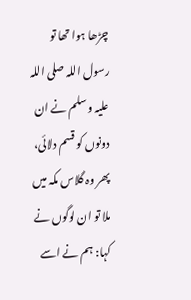چڑھا ہوا تھا تو رسول اللہ صلی اللہ علیہ وسلم نے ان دونوں کو قسم دلائی، پھر وہ گلاس مکہ میں ملا تو ان لوگوں نے کہا: ہم نے اسے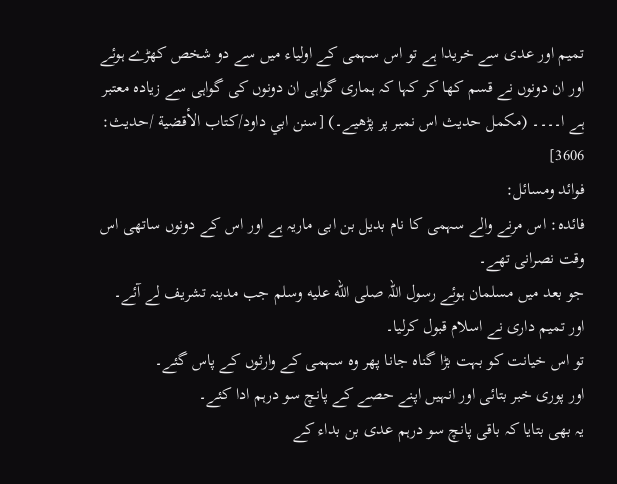تمیم اور عدی سے خریدا ہے تو اس سہمی کے اولیاء میں سے دو شخص کھڑے ہوئے اور ان دونوں نے قسم کھا کر کہا کہ ہماری گواہی ان دونوں کی گواہی سے زیادہ معتبر ہے ا۔۔۔۔ (مکمل حدیث اس نمبر پر پڑھیے۔) [سنن ابي داود/كتاب الأقضية /حدیث: 3606]
فوائد ومسائل:
فائدہ: اس مرنے والے سہمی کا نام بدیل بن ابی ماریہ ہے اور اس کے دونوں ساتھی اس وقت نصرانی تھے۔
جو بعد میں مسلمان ہوئے رسول اللہ صلى الله عليه وسلم جب مدینہ تشریف لے آئے۔
اور تمیم داری نے اسلام قبول کرلیا۔
تو اس خیانت کو بہت بڑا گناہ جانا پھر وہ سہمی کے وارثوں کے پاس گئے۔
اور پوری خبر بتائی اور انہیں اپنے حصے کے پانچ سو درہم ادا کئے۔
یہ بھی بتایا کہ باقی پانچ سو درہم عدی بن بداء کے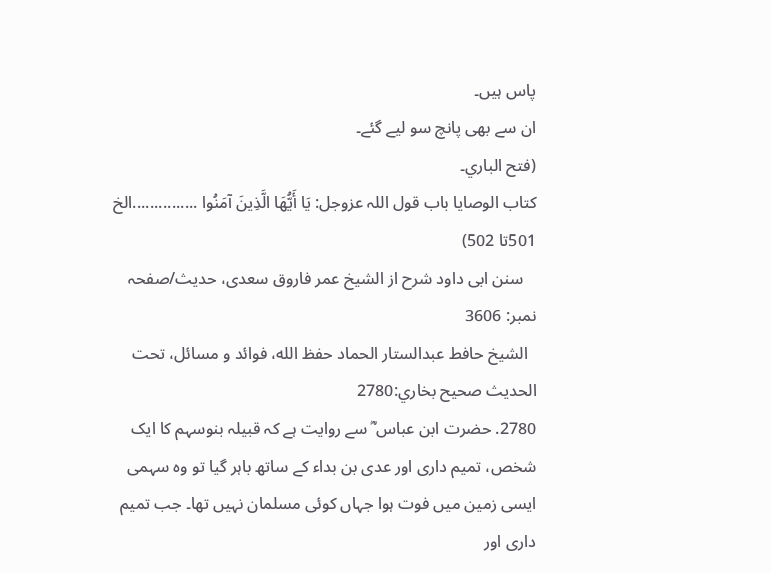پاس ہیں۔
ان سے بھی پانچ سو لیے گئے۔
(فتح الباري۔
کتاب الوصایا باب قول اللہ عزوجل: يَا أَيُّهَا الَّذِينَ آمَنُوا ...............الخ 501تا 502)
   سنن ابی داود شرح از الشیخ عمر فاروق سعدی، حدیث/صفحہ نمبر: 3606
  الشيخ حافط عبدالستار الحماد حفظ الله، فوائد و مسائل، تحت الحديث صحيح بخاري:2780
2780. حضرت ابن عباس ؓ سے روایت ہے کہ قبیلہ بنوسہم کا ایک شخص، تمیم داری اور عدی بن بداء کے ساتھ باہر گیا تو وہ سہمی ایسی زمین میں فوت ہوا جہاں کوئی مسلمان نہیں تھا۔ جب تمیم داری اور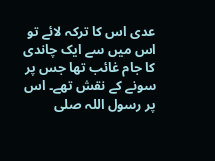عدی اس کا ترکہ لائے تو اس میں سے ایک چاندی کا جام غائب تھا جس پر سونے کے نقش تھے۔ اس پر رسول اللہ صلى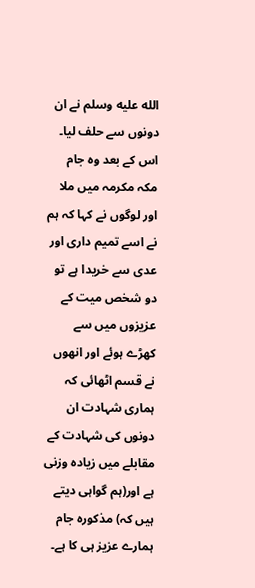الله عليه وسلم نے ان دونوں سے حلف لیا۔ اس کے بعد وہ جام مکہ مکرمہ میں ملا اور لوگوں نے کہا کہ ہم نے اسے تمیم داری اور عدی سے خریدا ہے تو دو شخص میت کے عزیزوں میں سے کھڑے ہوئے اور انھوں نے قسم اٹھائی کہ ہماری شہادت ان دونوں کی شہادت کے مقابلے میں زیادہ وزنی ہے اور(ہم گواہی دیتے ہیں کہ) مذکورہ جام ہمارے عزیز ہی کا ہے۔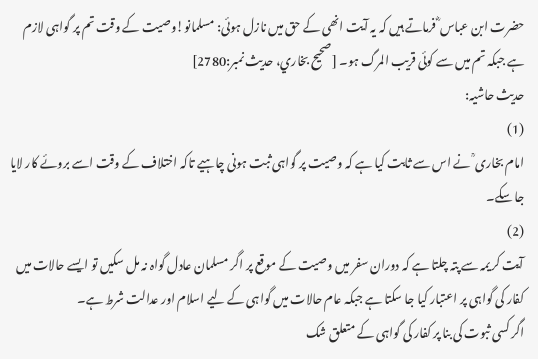حضرت ابن عباس ؓ فرماتے ہیں کہ یہ آیت انھی کے حق میں نازل ہوئی: مسلمانو!وصیت کے وقت تم پر گواہی لازم ہے جبکہ تم میں سے کوئی قریب المرگ ہو۔ [صحيح بخاري، حديث نمبر:2780]
حدیث حاشیہ:
(1)
امام بخاری ؒ نے اس سے ثابت کیا ہے کہ وصیت پر گواہی ثبت ہونی چاہیے تاکہ اختلاف کے وقت اسے بروئے کار لایا جا سکے۔
(2)
آیت کریمہ سے پتہ چلتا ہے کہ دوران سفر میں وصیت کے موقع پر اگر مسلمان عادل گواہ نہ مل سکیں تو ایسے حالات میں کفار کی گواہی پر اعتبار کیا جا سکتا ہے جبکہ عام حالات میں گواہی کے لیے اسلام اور عدالت شرط ہے۔
اگر کسی ثبوت کی بنا پر کفار کی گواہی کے متعلق شک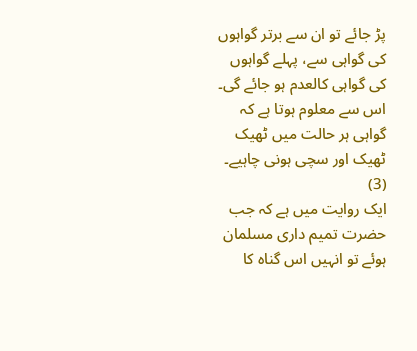پڑ جائے تو ان سے برتر گواہوں کی گواہی سے، پہلے گواہوں کی گواہی کالعدم ہو جائے گی۔
اس سے معلوم ہوتا ہے کہ گواہی ہر حالت میں ٹھیک ٹھیک اور سچی ہونی چاہیے۔
(3)
ایک روایت میں ہے کہ جب حضرت تمیم داری مسلمان ہوئے تو انہیں اس گناہ کا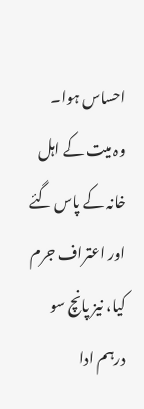احساس ہوا۔
وہ میت کے اہل خانہ کے پاس گئے اور اعتراف جرم کیا، نیز پانچ سو درہم ادا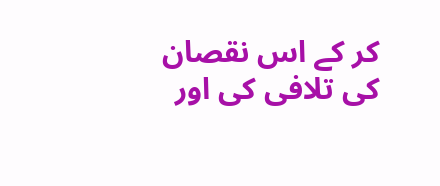کر کے اس نقصان کی تلافی کی اور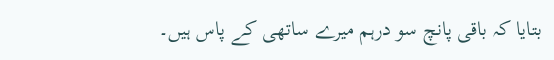بتایا کہ باقی پانچ سو درہم میرے ساتھی کے پاس ہیں۔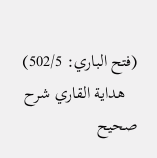(فتح الباري: 502/5)
   هداية القاري شرح صحيح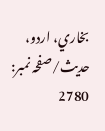بخاري، اردو، حدیث/صفحہ نمبر: 2780